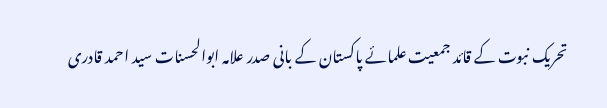تحریک نبوت کے قائد جمعیت علمائے پاکستان کے بانی صدر علامہ ابوالحسنات سید احمد قادری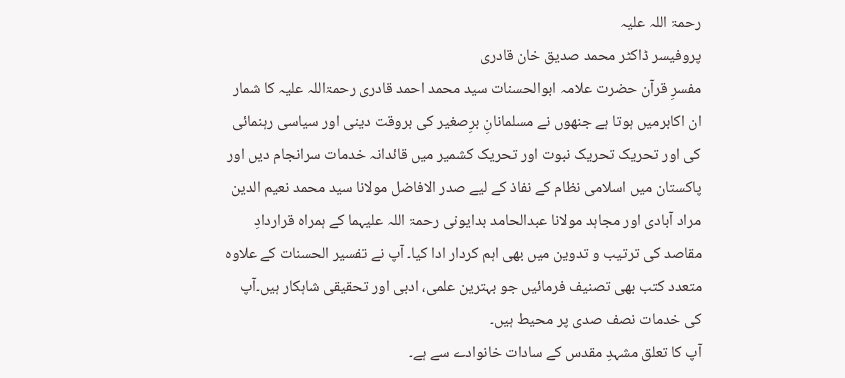رحمۃ اللہ علیہ
پروفیسر ڈاکٹر محمد صدیق خان قادری
مفسرِ قرآن حضرت علامہ ابوالحسنات سید محمد احمد قادری رحمۃاللہ علیہ کا شمار ان اکابرمیں ہوتا ہے جنھوں نے مسلمانانِ برِصغیر کی بروقت دینی اور سیاسی رہنمائی کی اور تحریک تحریک نبوت اور تحریک کشمیر میں قائدانہ خدمات سرانجام دیں اور پاکستان میں اسلامی نظام کے نفاذ کے لیے صدر الافاضل مولانا سید محمد نعیم الدین مراد آبادی اور مجاہد مولانا عبدالحامد بدایونی رحمۃ اللہ علیہما کے ہمراہ قراردادِ مقاصد کی ترتیب و تدوین میں بھی اہم کردار ادا کیا۔ آپ نے تفسیر الحسنات کے علاوہ متعدد کتب بھی تصنیف فرمائیں جو بہترین علمی، ادبی اور تحقیقی شاہکار ہیں۔آپ کی خدمات نصف صدی پر محیط ہیں۔
آپ کا تعلق مشہدِ مقدس کے سادات خانوادے سے ہے۔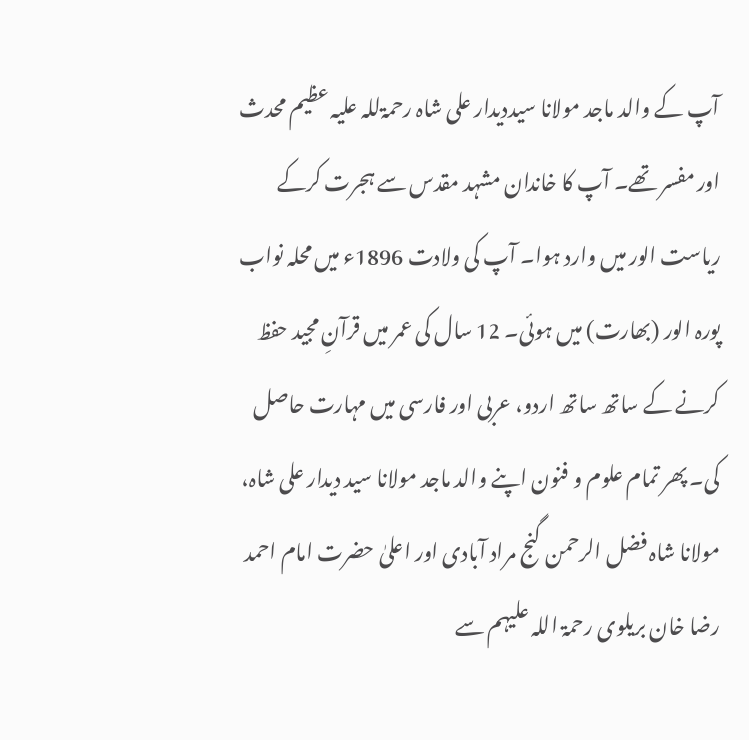آپ کے والد ماجد مولانا سیددیدار علی شاہ رحمۃللہ علیہ عظیم محدث اور مفسر تھے۔ آپ کا خاندان مشہد مقدس سے ہجرت کرکے ریاست الور میں وارد ہوا۔ آپ کی ولادت 1896ء میں محلہ نواب پورہ الور (بھارت) میں ہوئی۔ 12 سال کی عمر میں قرآنِ مجید حفظ کرنے کے ساتھ ساتھ اردو، عربی اور فارسی میں مہارت حاصل کی۔ پھر تمام علوم و فنون اپنے والد ماجد مولانا سید دیدار علی شاہ، مولانا شاہ فضل الرحمن گنج مراد آبادی اور اعلیٰ حضرت امام احمد رضا خان بریلوی رحمۃ اللہ علیہم سے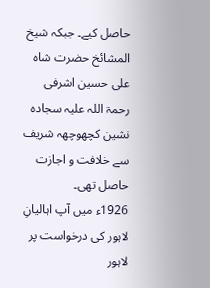حاصل کیے۔ جبکہ شیخ المشائخ حضرت شاہ علی حسین اشرفی رحمۃ اللہ علیہ سجادہ نشین کچھوچھہ شریف سے خلافت و اجازت حاصل تھی۔
1926ء میں آپ اہالیانِ لاہور کی درخواست پر لاہور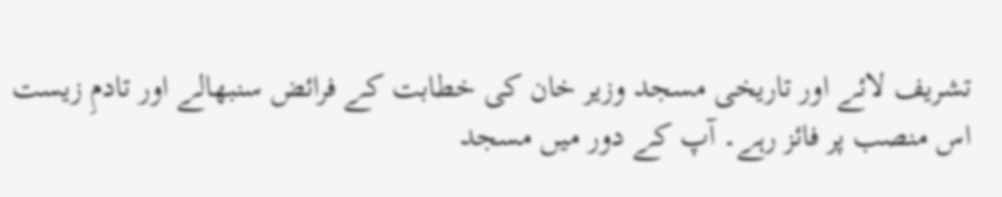تشریف لائے اور تاریخی مسجد وزیر خان کی خطابت کے فرائض سنبھالے اور تادمِ زیست اس منصب پر فائز رہے۔ آپ کے دور میں مسجد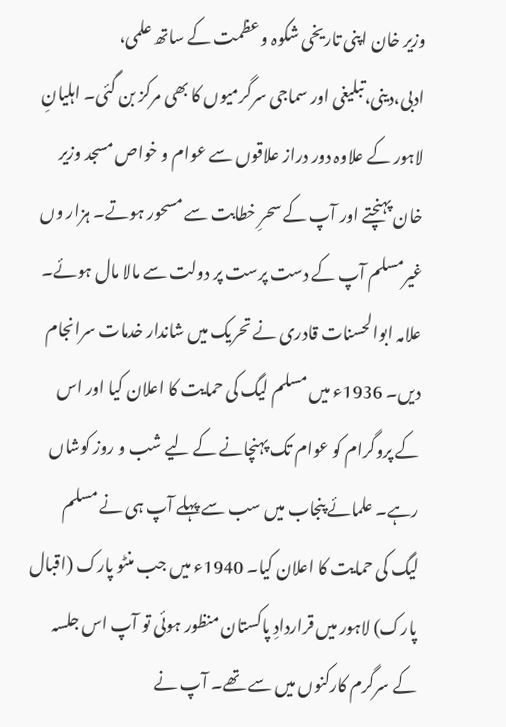وزیر خان اپنی تاریخی شکوہ و عظمت کے ساتھ علمی، ادبی،دینی،تبلیغی اور سماجی سرگرمیوں کا بھی مرکز بن گئی۔ اہلیانِ لاہور کے علاوہ دور دراز علاقوں سے عوام و خواص مسجد وزیر خان پہنچتے اور آپ کے سحرِ خطابت سے مسحور ہوتے۔ ہزار وں غیرمسلم آپ کے دست پرست پر دولت سے مالا مال ہوئے۔
علامہ ابوالحسنات قادری نے تحریک میں شاندار خدمات سرانجام دیں۔ 1936ء میں مسلم لیگ کی حمایت کا اعلان کیا اور اس کے پروگرام کو عوام تک پہنچانے کے لیے شب و روز کوشاں رہے۔ علمائے پنجاب میں سب سے پہلے آپ ہی نے مسلم لیگ کی حمایت کا اعلان کیا۔ 1940ء میں جب منٹو پارک (اقبال پارک) لاہور میں قراردادِ پاکستان منظور ہوئی تو آپ اس جلسہ کے سرگرم کارکنوں میں سے تھے۔ آپ نے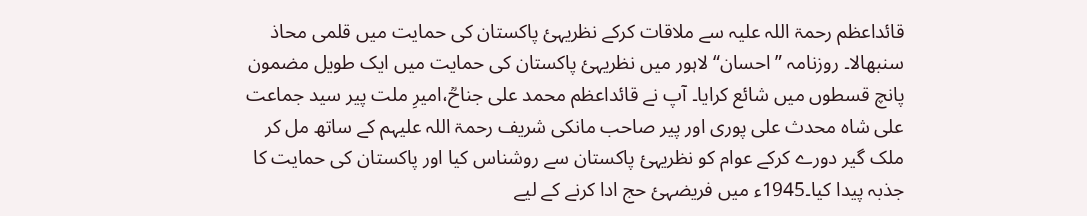قائداعظم رحمۃ اللہ علیہ سے ملاقات کرکے نظریہئ پاکستان کی حمایت میں قلمی محاذ سنبھالا۔ روزنامہ ”احسان“ لاہور میں نظریہئ پاکستان کی حمایت میں ایک طویل مضمون پانچ قسطوں میں شائع کرایا۔ آپ نے قائداعظم محمد علی جناحؒ،امیرِ ملت پیر سید جماعت علی شاہ محدث علی پوری اور پیر صاحب مانکی شریف رحمۃ اللہ علیہم کے ساتھ مل کر ملک گیر دورے کرکے عوام کو نظریہئ پاکستان سے روشناس کیا اور پاکستان کی حمایت کا جذبہ پیدا کیا۔1945ء میں فریضہئ حج ادا کرنے کے لیے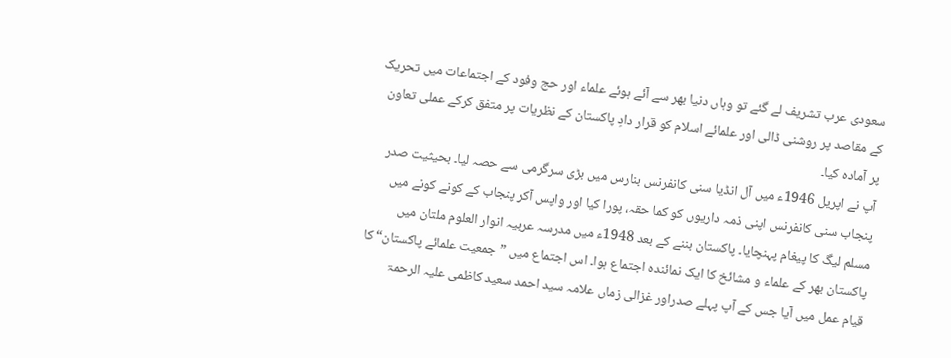سعودی عرب تشریف لے گئے تو وہاں دنیا بھر سے آئے ہوئے علماء اور حج وفود کے اجتماعات میں تحریک کے مقاصد پر روشنی ڈالی اور علمائے اسلام کو قرار دادِ پاکستان کے نظریات پر متفق کرکے عملی تعاون پر آمادہ کیا۔
آپ نے اپریل 1946ء میں آل انڈیا سنی کانفرنس بنارس میں بڑی سرگرمی سے حصہ لیا۔ بحیثیت صدر پنجاب سنی کانفرنس اپنی ذمہ داریوں کو کما حقہ، پورا کیا اور واپس آکر پنجاب کے کونے کونے میں مسلم لیگ کا پیغام پہنچایا۔ پاکستان بننے کے بعد 1948ء میں مدرسہ عربیہ انوار العلوم ملتان میں پاکستان بھر کے علماء و مشائخ کا ایک نمائندہ اجتماع ہوا۔ اس اجتماع میں ”جمعیت علمائے پاکستان“ کا قیام عمل میں آیا جس کے آپ پہلے صدراور غزالی زماں علامہ سید احمد سعید کاظمی علیہ الرحمۃ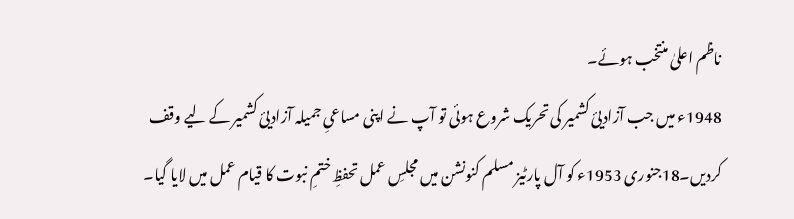ناظم اعلیٰ منتخب ہوئے۔
1948ء میں جب آزادیئ کشمیر کی تحریک شروع ہوئی تو آپ نے اپنی مساعیِ جمیلہ آزادیئ کشمیر کے لیے وقف کردیں۔18جنوری 1953ء کو آل پارٹیز مسلم کنونشن میں مجلسِ عمل تحفظِ ختمِ نبوت کا قیام عمل میں لایا گیا۔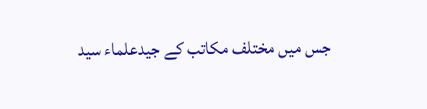جس میں مختلف مکاتب کے جیدعلماء سید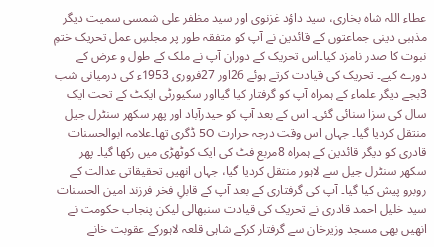عطاء اللہ شاہ بخاری، سید داؤد غزنوی اور سید مظفر علی شمسی سمیت دیگر مذہبی دینی جماعتوں کے قائدین نے آپ کو متفقہ طور پر مجلسِ عمل تحریک ختمِ نبوت کا صدر نامزد کیا۔اس تحریک کے دوران آپ نے ملک کے طول و عرض کے دورے کیے۔ تحریک کی قیادت کرتے ہوئے 26اور 27فروری 1953ء کی درمیانی شب 3بجے دیگر علماء کے ہمراہ آپ کو گرفتار کیا گیااور سکیورٹی ایکٹ کے تحت ایک سال کی سزا سنائی گئی۔ اس کے بعد آپ کو حیدرآباد اور پھر سکھر سنٹرل جیل منتقل کردیا گیا۔ جہاں اس وقت درجہ حرارت 5O ڈگری تھا۔علامہ ابوالحسنات قادری کو دیگر قائدین کے ہمراہ 8مربع فٹ کی ایک کوٹھڑی میں رکھا گیا۔ پھر سکھر سنٹرل جیل سے لاہور منتقل کردیا گیا، جہاں انھیں تحقیقاتی عدالت کے روبرو پیش کیا گیا۔ آپ کی گرفتاری کے بعد آپ کے قابلِ فخر فرزند امین الحسنات سید خلیل احمد قادری نے تحریک کی قیادت سنبھالی لیکن پنجاب حکومت نے انھیں بھی مسجد وزیرخان سے گرفتار کرکے شاہی قلعہ لاہورکے عقوبت خانے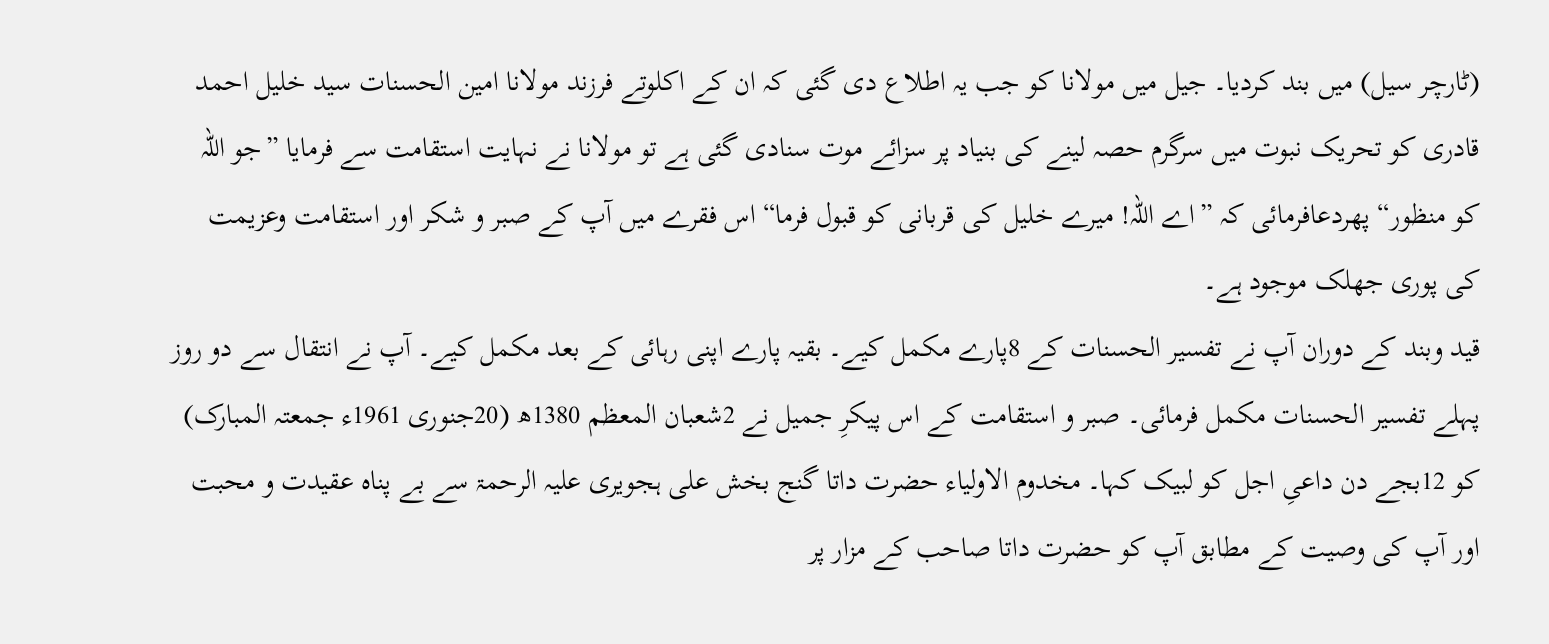(ٹارچر سیل) میں بند کردیا۔ جیل میں مولانا کو جب یہ اطلاع دی گئی کہ ان کے اکلوتے فرزند مولانا امین الحسنات سید خلیل احمد قادری کو تحریک نبوت میں سرگرم حصہ لینے کی بنیاد پر سزائے موت سنادی گئی ہے تو مولانا نے نہایت استقامت سے فرمایا ”جو اللہ کو منظور“ پھردعافرمائی کہ ”اے اللہ! میرے خلیل کی قربانی کو قبول فرما“ اس فقرے میں آپ کے صبر و شکر اور استقامت وعزیمت کی پوری جھلک موجود ہے۔
قید وبند کے دوران آپ نے تفسیر الحسنات کے 8پارے مکمل کیے۔ بقیہ پارے اپنی رہائی کے بعد مکمل کیے۔ آپ نے انتقال سے دو روز پہلے تفسیر الحسنات مکمل فرمائی۔ صبر و استقامت کے اس پیکرِ جمیل نے 2شعبان المعظم 1380ھ (20جنوری 1961ء جمعتہ المبارک) کو 12بجے دن داعیِ اجل کو لبیک کہا۔ مخدوم الاولیاء حضرت داتا گنج بخش علی ہجویری علیہ الرحمۃ سے بے پناہ عقیدت و محبت اور آپ کی وصیت کے مطابق آپ کو حضرت داتا صاحب کے مزار پر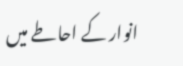انوار کے احاطے میں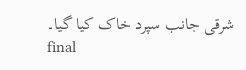شرقی جانب سپرد خاک کیا گیا۔
final